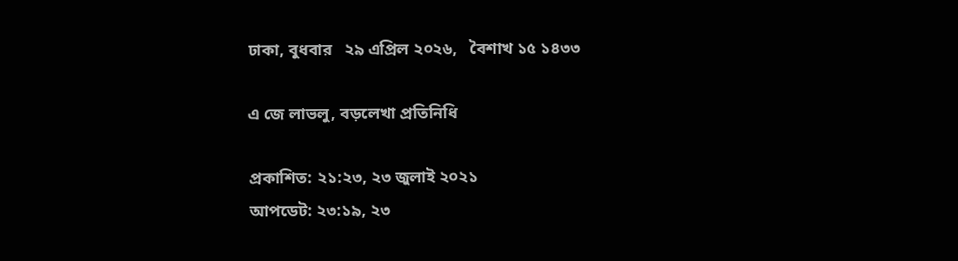ঢাকা, বুধবার   ২৯ এপ্রিল ২০২৬,   বৈশাখ ১৫ ১৪৩৩

এ জে লাভলু, বড়লেখা প্রতিনিধি

প্রকাশিত: ২১:২৩, ২৩ জুলাই ২০২১
আপডেট: ২৩:১৯, ২৩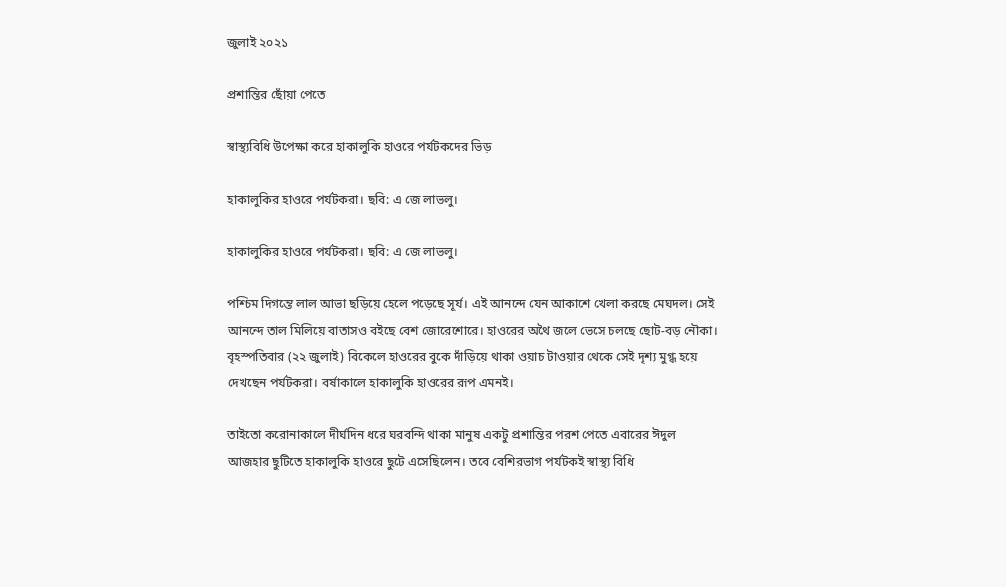জুলাই ২০২১

প্রশান্তির ছোঁয়া পেতে

স্বাস্থ্যবিধি উপেক্ষা করে হাকালুকি হাওরে পর্যটকদের ভিড়

হাকালুকির হাওরে পর্যটকরা। ছবি: এ জে লাভলু।

হাকালুকির হাওরে পর্যটকরা। ছবি: এ জে লাভলু।

পশ্চিম দিগন্তে লাল আভা ছড়িয়ে হেলে পড়েছে সূর্য। এই আনন্দে যেন আকাশে খেলা করছে মেঘদল। সেই আনন্দে তাল মিলিয়ে বাতাসও বইছে বেশ জোরেশোরে। হাওরের অথৈ জলে ভেসে চলছে ছোট-বড় নৌকা। বৃহস্পতিবার (২২ জুলাই) বিকেলে হাওরের বুকে দাঁড়িয়ে থাকা ওয়াচ টাওয়ার থেকে সেই দৃশ্য মুগ্ধ হয়ে দেখছেন পর্যটকরা। বর্ষাকালে হাকালুকি হাওরের রূপ এমনই।

তাইতো করোনাকালে দীর্ঘদিন ধরে ঘরবন্দি থাকা মানুষ একটু প্রশান্তির পরশ পেতে এবারের ঈদুল আজহার ছুটিতে হাকালুকি হাওরে ছুটে এসেছিলেন। তবে বেশিরভাগ পর্যটকই স্বাস্থ্য বিধি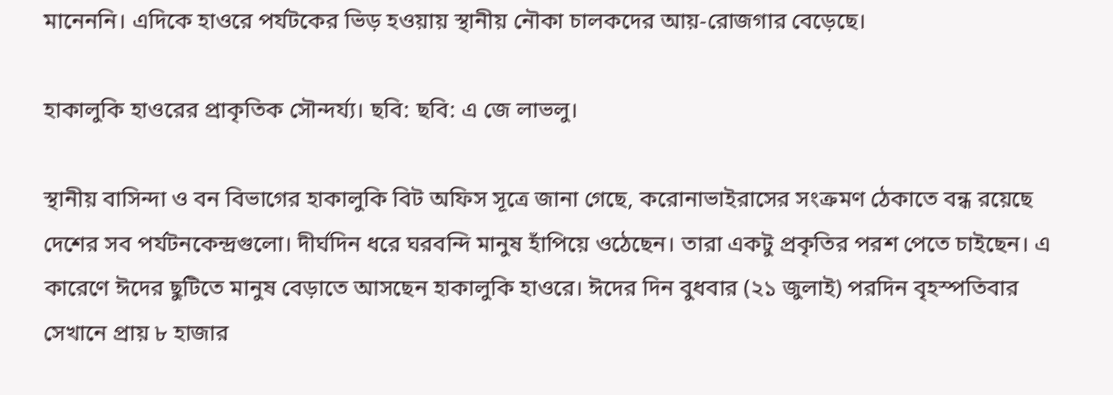মানেননি। এদিকে হাওরে পর্যটকের ভিড় হওয়ায় স্থানীয় নৌকা চালকদের আয়-রোজগার বেড়েছে।

হাকালুকি হাওরের প্রাকৃতিক সৌন্দর্য্য। ছবি: ছবি: এ জে লাভলু।

স্থানীয় বাসিন্দা ও বন বিভাগের হাকালুকি বিট অফিস সূত্রে জানা গেছে, করোনাভাইরাসের সংক্রমণ ঠেকাতে বন্ধ রয়েছে দেশের সব পর্যটনকেন্দ্রগুলো। দীর্ঘদিন ধরে ঘরবন্দি মানুষ হাঁপিয়ে ওঠেছেন। তারা একটু প্রকৃতির পরশ পেতে চাইছেন। এ কারেণে ঈদের ছুটিতে মানুষ বেড়াতে আসছেন হাকালুকি হাওরে। ঈদের দিন বুধবার (২১ জুলাই) পরদিন বৃহস্পতিবার সেখানে প্রায় ৮ হাজার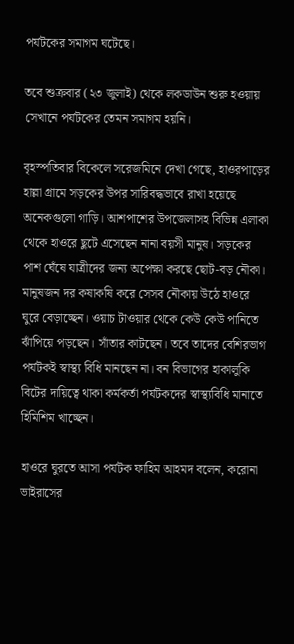পর্যটকের সমাগম ঘটেছে।

তবে শুক্রবার (২৩ জুলাই) থেকে লকডাউন শুরু হওয়ায় সেখানে পর্যটকের তেমন সমাগম হয়নি।

বৃহস্পতিবার বিকেলে সরেজমিনে দেখা গেছে, হাওরপাড়ের হাল্লা গ্রামে সড়কের উপর সারিবদ্ধভাবে রাখা হয়েছে অনেকগুলো গাড়ি। আশপাশের উপজেলাসহ বিভিন্ন এলাকা থেকে হাওরে ছুটে এসেছেন নানা বয়সী মানুষ। সড়কের পাশ ঘেঁষে যাত্রীদের জন্য অপেক্ষা করছে ছোট-বড় নৌকা। মানুষজন দর কষাকষি করে সেসব নৌকায় উঠে হাওরে ঘুরে বেড়াচ্ছেন। ওয়াচ টাওয়ার থেকে কেউ কেউ পানিতে ঝাঁপিয়ে পড়ছেন। সাঁতার কাটছেন। তবে তাদের বেশিরভাগ পর্যটকই স্বাস্থ্য বিধি মানছেন না। বন বিভাগের হাকালুকি বিটের দায়িত্বে থাকা কর্মকর্তা পর্যটকদের স্বাস্থ্যবিধি মানাতে হিমিশিম খাচ্ছেন।

হাওরে ঘুরতে আসা পর্যটক ফাহিম আহমদ বলেন, করোনা ভাইরাসের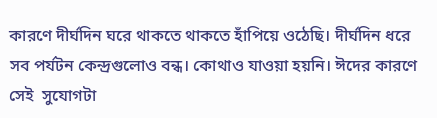কারণে দীর্ঘদিন ঘরে থাকতে থাকতে হাঁপিয়ে ওঠেছি। দীর্ঘদিন ধরে সব পর্যটন কেন্দ্রগুলোও বন্ধ। কোথাও যাওয়া হয়নি। ঈদের কারণে  সেই  সুযোগটা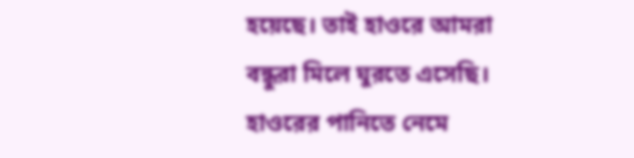হয়েছে। তাই হাওরে আমরা বন্ধুরা মিলে ঘুরতে এসেছি। হাওরের পানিতে নেমে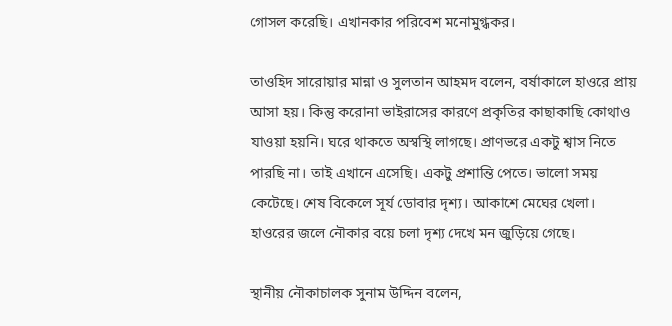গোসল করেছি। এখানকার পরিবেশ মনোমুগ্ধকর।

তাওহিদ সারোয়ার মান্না ও সুলতান আহমদ বলেন, বর্ষাকালে হাওরে প্রায় আসা হয়। কিন্তু করোনা ভাইরাসের কারণে প্রকৃতির কাছাকাছি কোথাও যাওয়া হয়নি। ঘরে থাকতে অস্বস্থি লাগছে। প্রাণভরে একটু শ্বাস নিতে পারছি না। তাই এখানে এসেছি। একটু প্রশান্তি পেতে। ভালো সময় কেটেছে। শেষ বিকেলে সূর্য ডোবার দৃশ্য। আকাশে মেঘের খেলা। হাওরের জলে নৌকার বয়ে চলা দৃশ্য দেখে মন জুড়িয়ে গেছে।

স্থানীয় নৌকাচালক সুনাম উদ্দিন বলেন,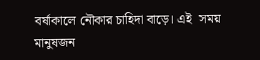বর্ষাকালে নৌকার চাহিদা বাড়ে। এই  সময় মানুষজন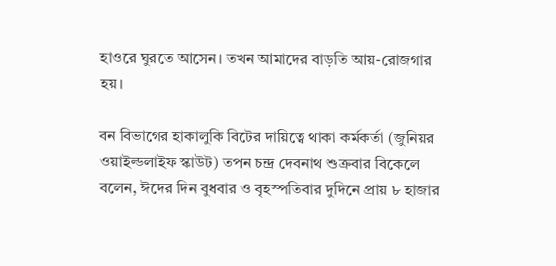হাওরে ঘুরতে আসেন। তখন আমাদের বাড়তি আয়-রোজগার হয়।

বন বিভাগের হাকালুকি বিটের দায়িত্বে থাকা কর্মকর্তা (জুনিয়র ওয়াইল্ডলাইফ স্কাউট) তপন চন্দ্র দেবনাথ শুক্রবার বিকেলে বলেন, ঈদের দিন বুধবার ও বৃহস্পতিবার দুদিনে প্রায় ৮ হাজার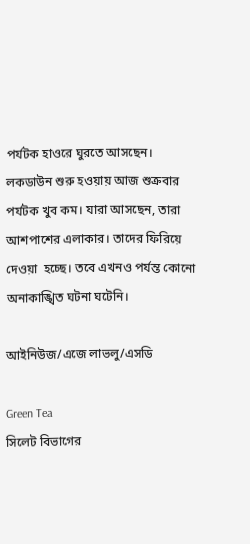পর্যটক হাওরে ঘুরতে আসছেন। লকডাউন শুরু হওয়ায় আজ শুক্রবার পর্যটক খুব কম। যারা আসছেন, তারা আশপাশের এলাকার। তাদের ফিরিয়ে দেওয়া  হচ্ছে। তবে এখনও পর্যন্ত কোনো অনাকাঙ্খিত ঘটনা ঘটেনি।

আইনিউজ/এজে লাভলু/এসডি

Green Tea
সিলেট বিভাগের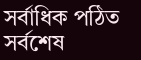সর্বাধিক পঠিত
সর্বশেষ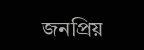জনপ্রিয়